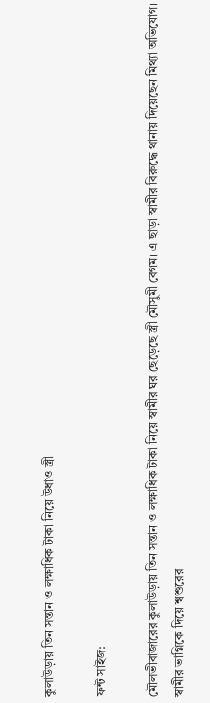কুলাউড়ায় তিন সন্তান ও লক্ষাধিক টাকা নিয়ে উধাও স্ত্রী

ফন্ট সাইজ:

মৌলভীবাজারের কুলাউড়ায় তিন সন্তান ও লক্ষাধিক টাকা নিয়ে স্বামীর ঘর ছেড়েছে স্ত্রী মৌসুমী বেগম। এ ছাড়া স্বামীর বিরুদ্ধে থানায় দিয়েছেন মিথ্যা অভিযোগ। স্বামীর ভাগ্নিকে দিয়ে শ্বশুরের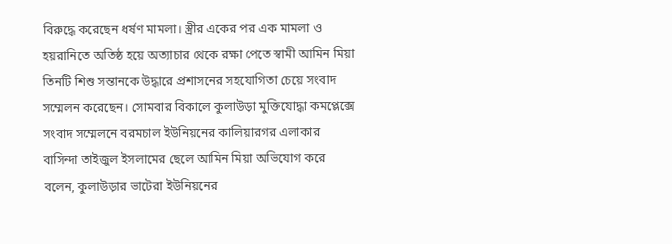বিরুদ্ধে করেছেন ধর্ষণ মামলা। স্ত্রীর একের পর এক মামলা ও হয়রানিতে অতিষ্ঠ হয়ে অত্যাচার থেকে রক্ষা পেতে স্বামী আমিন মিয়া তিনটি শিশু সন্তানকে উদ্ধারে প্রশাসনের সহযোগিতা চেয়ে সংবাদ সম্মেলন করেছেন। সোমবার বিকালে কুলাউড়া মুক্তিযোদ্ধা কমপ্লেক্সে সংবাদ সম্মেলনে বরমচাল ইউনিয়নের কালিয়ারগর এলাকার বাসিন্দা তাইজুল ইসলামের ছেলে আমিন মিয়া অভিযোগ করে বলেন, কুলাউড়ার ভাটেরা ইউনিয়নের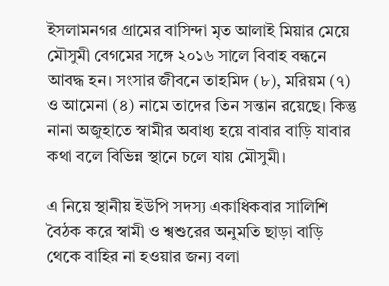ইসলামনগর গ্রামের বাসিন্দা মৃত আলাই মিয়ার মেয়ে মৌসুমী বেগমের সঙ্গে ২০১৬ সালে বিবাহ বন্ধনে আবদ্ধ হন। সংসার জীবনে তাহমিদ (৮), মরিয়ম (৭) ও আমেনা (৪) নামে তাদের তিন সন্তান রয়েছে। কিন্তু নানা অজুহাতে স্বামীর অবাধ্য হয়ে বাবার বাড়ি যাবার কথা বলে বিভিন্ন স্থানে চলে যায় মৌসুমী।

এ নিয়ে স্থানীয় ইউপি সদস্য একাধিকবার সালিশি বৈঠক করে স্বামী ও শ্বশুরের অনুমতি ছাড়া বাড়ি থেকে বাহির না হওয়ার জন্য বলা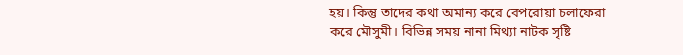হয়। কিন্তু তাদের কথা অমান্য করে বেপরোয়া চলাফেরা করে মৌসুমী। বিভিন্ন সময় নানা মিথ্যা নাটক সৃষ্টি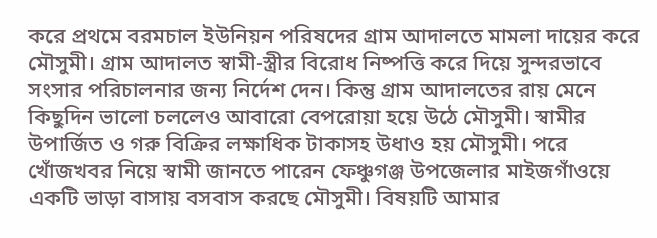করে প্রথমে বরমচাল ইউনিয়ন পরিষদের গ্রাম আদালতে মামলা দায়ের করে মৌসুমী। গ্রাম আদালত স্বামী-স্ত্রীর বিরোধ নিষ্পত্তি করে দিয়ে সুন্দরভাবে সংসার পরিচালনার জন্য নির্দেশ দেন। কিন্তু গ্রাম আদালতের রায় মেনে কিছুদিন ভালো চললেও আবারো বেপরোয়া হয়ে উঠে মৌসুমী। স্বামীর উপার্জিত ও গরু বিক্রির লক্ষাধিক টাকাসহ উধাও হয় মৌসুমী। পরে খোঁজখবর নিয়ে স্বামী জানতে পারেন ফেঞ্চুগঞ্জ উপজেলার মাইজগাঁওয়ে একটি ভাড়া বাসায় বসবাস করছে মৌসুমী। বিষয়টি আমার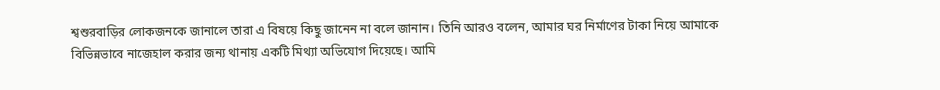শ্বশুরবাড়ির লোকজনকে জানালে তারা এ বিষয়ে কিছু জানেন না বলে জানান। তিনি আরও বলেন, আমার ঘর নির্মাণের টাকা নিয়ে আমাকে বিভিন্নভাবে নাজেহাল করার জন্য থানায় একটি মিথ্যা অভিযোগ দিয়েছে। আমি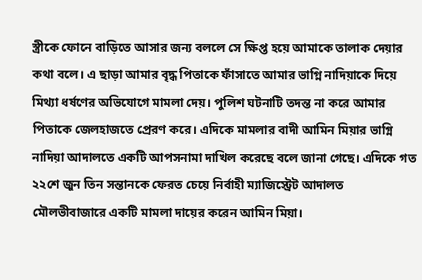স্ত্রীকে ফোনে বাড়িতে আসার জন্য বললে সে ক্ষিপ্ত হয়ে আমাকে তালাক দেয়ার কথা বলে। এ ছাড়া আমার বৃদ্ধ পিতাকে ফাঁসাতে আমার ভাগ্নি নাদিয়াকে দিয়ে মিথ্যা ধর্ষণের অভিযোগে মামলা দেয়। পুলিশ ঘটনাটি তদন্ত না করে আমার পিতাকে জেলহাজতে প্রেরণ করে। এদিকে মামলার বাদী আমিন মিয়ার ভাগ্নি নাদিয়া আদালতে একটি আপসনামা দাখিল করেছে বলে জানা গেছে। এদিকে গত ২২শে জুন তিন সন্তানকে ফেরত চেয়ে নির্বাহী ম্যাজিস্ট্রেট আদালত মৌলভীবাজারে একটি মামলা দায়ের করেন আমিন মিয়া।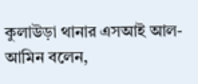কুলাউড়া থানার এসআই আল-আমিন বলেন,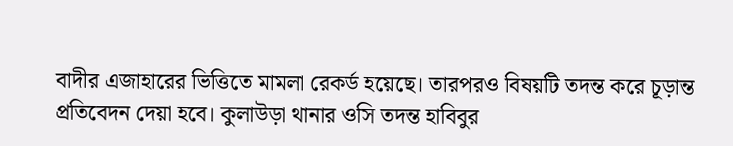বাদীর এজাহারের ভিত্তিতে মামলা রেকর্ড হয়েছে। তারপরও বিষয়টি তদন্ত করে চূড়ান্ত প্রতিবেদন দেয়া হবে। কুলাউড়া থানার ওসি তদন্ত হাবিবুর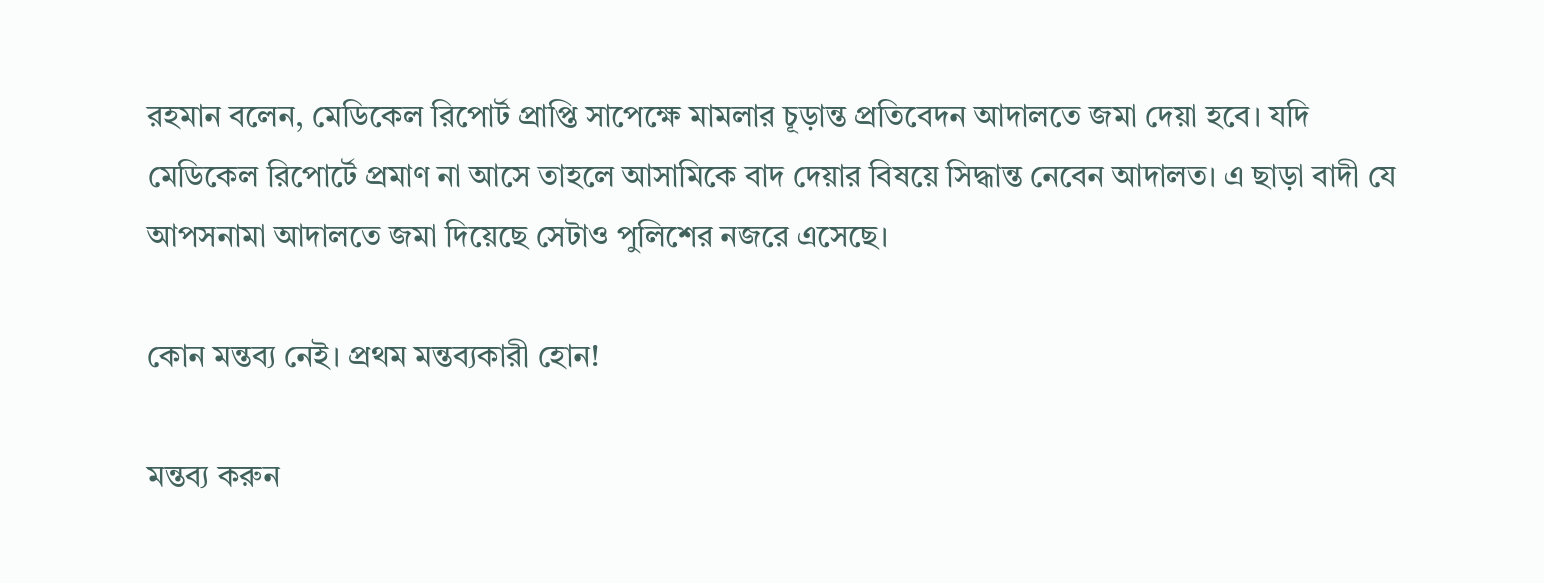রহমান বলেন, মেডিকেল রিপোর্ট প্রাপ্তি সাপেক্ষে মামলার চূড়ান্ত প্রতিবেদন আদালতে জমা দেয়া হবে। যদি মেডিকেল রিপোর্টে প্রমাণ না আসে তাহলে আসামিকে বাদ দেয়ার বিষয়ে সিদ্ধান্ত নেবেন আদালত। এ ছাড়া বাদী যে আপসনামা আদালতে জমা দিয়েছে সেটাও পুলিশের নজরে এসেছে।

কোন মন্তব্য নেই। প্রথম মন্তব্যকারী হোন!

মন্তব্য করুন